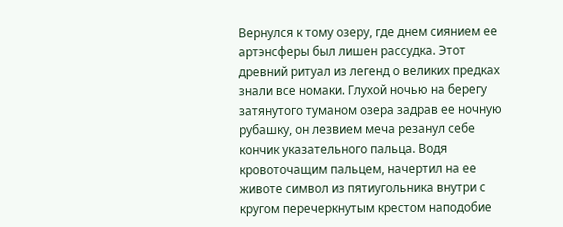Вернулся к тому озеру, где днем сиянием ее артэнсферы был лишен рассудка. Этот древний ритуал из легенд о великих предках знали все номаки. Глухой ночью на берегу затянутого туманом озера задрав ее ночную рубашку, он лезвием меча резанул себе кончик указательного пальца. Водя кровоточащим пальцем, начертил на ее животе символ из пятиугольника внутри с кругом перечеркнутым крестом наподобие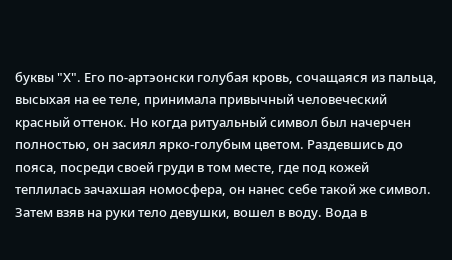буквы "Х". Его по-артэонски голубая кровь, сочащаяся из пальца, высыхая на ее теле, принимала привычный человеческий красный оттенок. Но когда ритуальный символ был начерчен полностью, он засиял ярко-голубым цветом. Раздевшись до пояса, посреди своей груди в том месте, где под кожей теплилась зачахшая номосфера, он нанес себе такой же символ. Затем взяв на руки тело девушки, вошел в воду. Вода в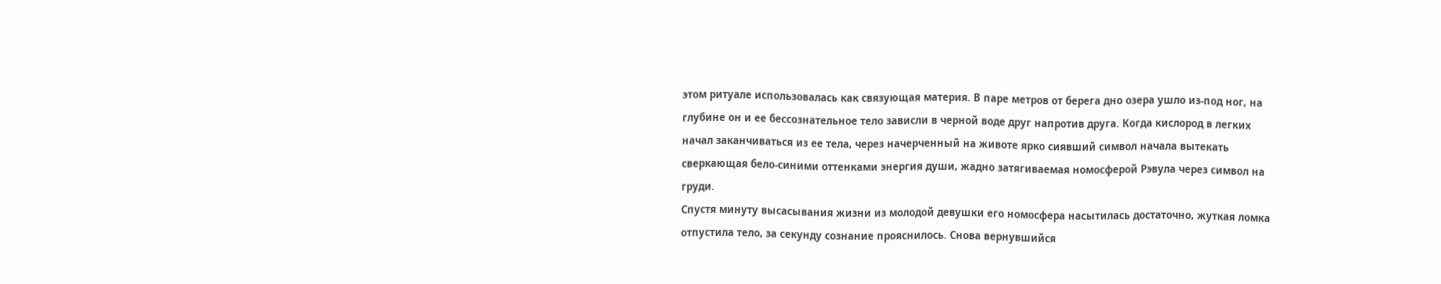этом ритуале использовалась как связующая материя. В паре метров от берега дно озера ушло из-под ног, на глубине он и ее бессознательное тело зависли в черной воде друг напротив друга. Когда кислород в легких начал заканчиваться из ее тела, через начерченный на животе ярко сиявший символ начала вытекать сверкающая бело-синими оттенками энергия души, жадно затягиваемая номосферой Рэвула через символ на груди.
Спустя минуту высасывания жизни из молодой девушки его номосфера насытилась достаточно, жуткая ломка отпустила тело, за секунду сознание прояснилось. Снова вернувшийся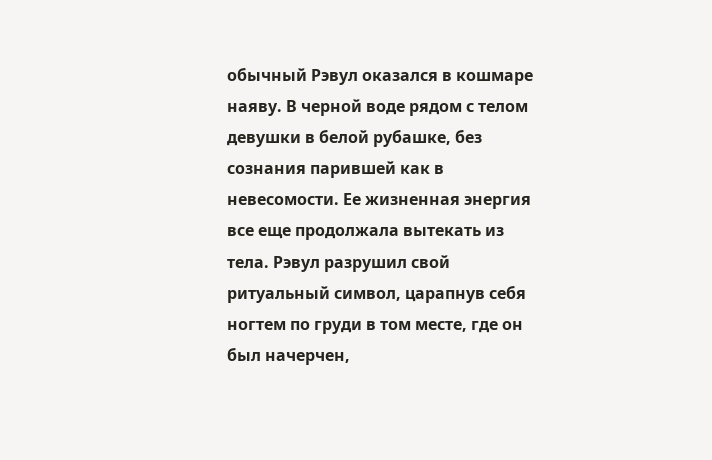обычный Рэвул оказался в кошмаре наяву. В черной воде рядом с телом девушки в белой рубашке, без сознания парившей как в невесомости. Ее жизненная энергия все еще продолжала вытекать из тела. Рэвул разрушил свой ритуальный символ, царапнув себя ногтем по груди в том месте, где он был начерчен,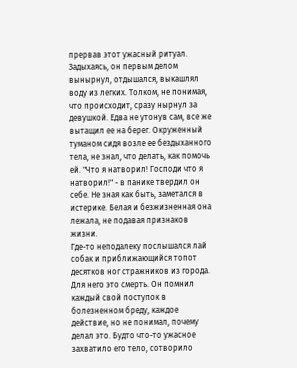прервав этот ужасный ритуал. Задыхаясь, он первым делом вынырнул, отдышался, выкашлял воду из легких. Толком, не понимая, что происходит, сразу нырнул за девушкой. Едва не утонув сам, все же вытащил ее на берег. Окруженный туманом сидя возле ее бездыханного тела, не знал, что делать, как помочь ей. "Что я натворил! Господи что я натворил!" - в панике твердил он себе. Не зная как быть, заметался в истерике. Белая и безжизненная она лежала, не подавая признаков жизни.
Где-то неподалеку послышался лай собак и приближающийся топот десятков ног стражников из города. Для него это смерть. Он помнил каждый свой поступок в болезненном бреду, каждое действие, но не понимал, почему делал это. Будто что-то ужасное захватило его тело, сотворило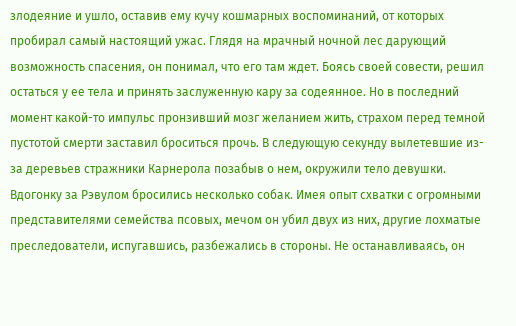злодеяние и ушло, оставив ему кучу кошмарных воспоминаний, от которых пробирал самый настоящий ужас. Глядя на мрачный ночной лес дарующий возможность спасения, он понимал, что его там ждет. Боясь своей совести, решил остаться у ее тела и принять заслуженную кару за содеянное. Но в последний момент какой-то импульс пронзивший мозг желанием жить, страхом перед темной пустотой смерти заставил броситься прочь. В следующую секунду вылетевшие из-за деревьев стражники Карнерола позабыв о нем, окружили тело девушки. Вдогонку за Рэвулом бросились несколько собак. Имея опыт схватки с огромными представителями семейства псовых, мечом он убил двух из них, другие лохматые преследователи, испугавшись, разбежались в стороны. Не останавливаясь, он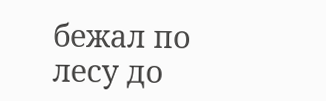бежал по лесу до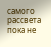самого рассвета пока не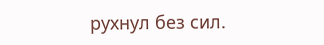рухнул без сил.